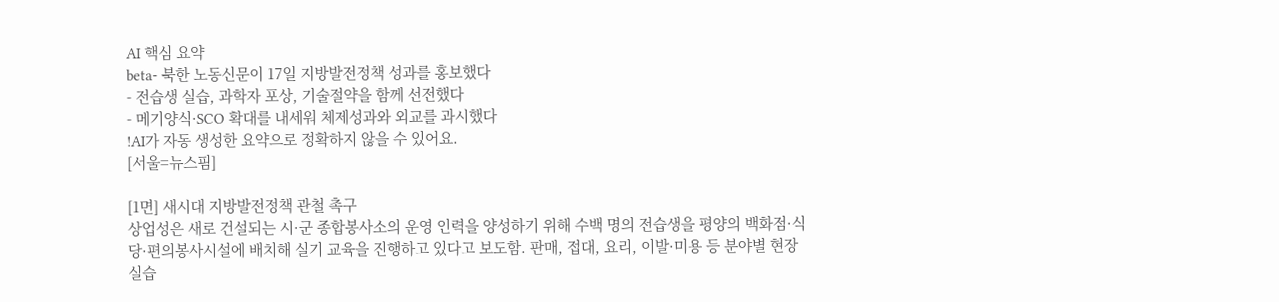AI 핵심 요약
beta- 북한 노동신문이 17일 지방발전정책 성과를 홍보했다
- 전습생 실습, 과학자 포상, 기술절약을 함께 선전했다
- 메기양식·SCO 확대를 내세워 체제성과와 외교를 과시했다
!AI가 자동 생성한 요약으로 정확하지 않을 수 있어요.
[서울=뉴스핌]

[1면] 새시대 지방발전정책 관철 촉구
상업성은 새로 건설되는 시·군 종합봉사소의 운영 인력을 양성하기 위해 수백 명의 전습생을 평양의 백화점·식당·편의봉사시설에 배치해 실기 교육을 진행하고 있다고 보도함. 판매, 접대, 요리, 이발·미용 등 분야별 현장 실습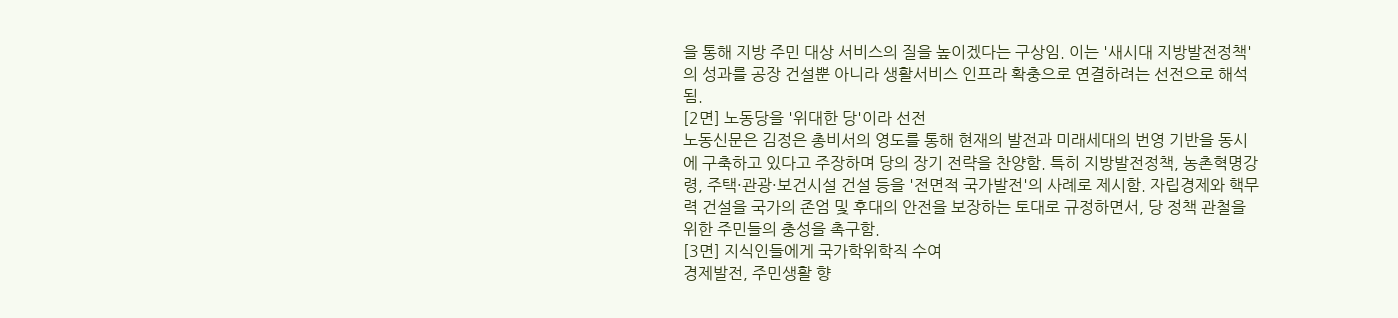을 통해 지방 주민 대상 서비스의 질을 높이겠다는 구상임. 이는 '새시대 지방발전정책'의 성과를 공장 건설뿐 아니라 생활서비스 인프라 확충으로 연결하려는 선전으로 해석됨.
[2면] 노동당을 '위대한 당'이라 선전
노동신문은 김정은 총비서의 영도를 통해 현재의 발전과 미래세대의 번영 기반을 동시에 구축하고 있다고 주장하며 당의 장기 전략을 찬양함. 특히 지방발전정책, 농촌혁명강령, 주택·관광·보건시설 건설 등을 '전면적 국가발전'의 사례로 제시함. 자립경제와 핵무력 건설을 국가의 존엄 및 후대의 안전을 보장하는 토대로 규정하면서, 당 정책 관철을 위한 주민들의 충성을 촉구함.
[3면] 지식인들에게 국가학위학직 수여
경제발전, 주민생활 향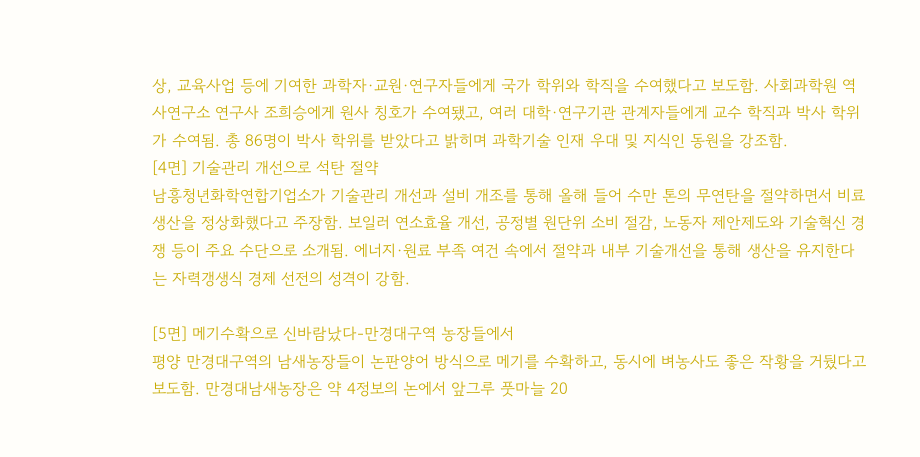상, 교육사업 등에 기여한 과학자·교원·연구자들에게 국가 학위와 학직을 수여했다고 보도함. 사회과학원 역사연구소 연구사 조희승에게 원사 칭호가 수여됐고, 여러 대학·연구기관 관계자들에게 교수 학직과 박사 학위가 수여됨. 총 86명이 박사 학위를 받았다고 밝히며 과학기술 인재 우대 및 지식인 동원을 강조함.
[4면] 기술관리 개선으로 석탄 절약
남흥청년화학연합기업소가 기술관리 개선과 설비 개조를 통해 올해 들어 수만 톤의 무연탄을 절약하면서 비료 생산을 정상화했다고 주장함. 보일러 연소효율 개선, 공정별 원단위 소비 절감, 노동자 제안제도와 기술혁신 경쟁 등이 주요 수단으로 소개됨. 에너지·원료 부족 여건 속에서 절약과 내부 기술개선을 통해 생산을 유지한다는 자력갱생식 경제 선전의 성격이 강함.

[5면] 메기수확으로 신바람났다-만경대구역 농장들에서
평양 만경대구역의 남새농장들이 논판양어 방식으로 메기를 수확하고, 동시에 벼농사도 좋은 작황을 거뒀다고 보도함. 만경대남새농장은 약 4정보의 논에서 앞그루 풋마늘 20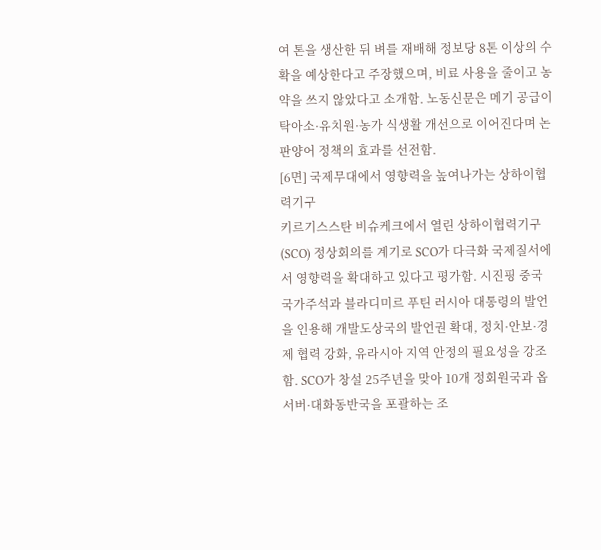여 톤을 생산한 뒤 벼를 재배해 정보당 8톤 이상의 수확을 예상한다고 주장했으며, 비료 사용을 줄이고 농약을 쓰지 않았다고 소개함. 노동신문은 메기 공급이 탁아소·유치원·농가 식생활 개선으로 이어진다며 논판양어 정책의 효과를 선전함.
[6면] 국제무대에서 영향력을 높여나가는 상하이협력기구
키르기스스탄 비슈케크에서 열린 상하이협력기구(SCO) 정상회의를 계기로 SCO가 다극화 국제질서에서 영향력을 확대하고 있다고 평가함. 시진핑 중국 국가주석과 블라디미르 푸틴 러시아 대통령의 발언을 인용해 개발도상국의 발언권 확대, 정치·안보·경제 협력 강화, 유라시아 지역 안정의 필요성을 강조함. SCO가 창설 25주년을 맞아 10개 정회원국과 옵서버·대화동반국을 포괄하는 조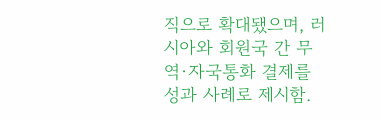직으로 확대됐으며, 러시아와 회원국 간 무역·자국통화 결제를 성과 사례로 제시함.